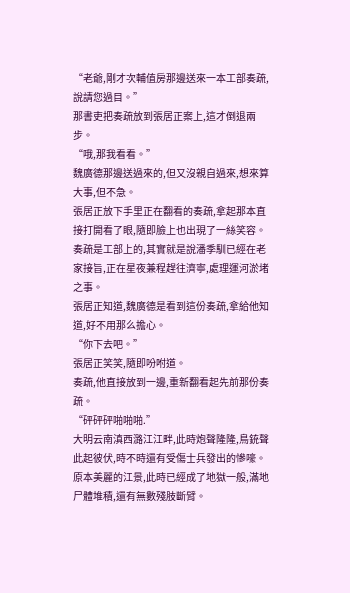“老爺,剛才次輔值房那邊送來一本工部奏疏,說請您過目。”
那書吏把奏疏放到張居正案上,這才倒退兩步。
“哦,那我看看。”
魏廣德那邊送過來的,但又沒親自過來,想來算大事,但不急。
張居正放下手里正在翻看的奏疏,拿起那本直接打開看了眼,隨即臉上也出現了一絲笑容。
奏疏是工部上的,其實就是說潘季馴已經在老家接旨,正在星夜兼程趕往濟寧,處理運河淤堵之事。
張居正知道,魏廣德是看到這份奏疏,拿給他知道,好不用那么擔心。
“你下去吧。”
張居正笑笑,隨即吩咐道。
奏疏,他直接放到一邊,重新翻看起先前那份奏疏。
“砰砰砰啪啪啪.”
大明云南滇西潞江江畔,此時炮聲隆隆,鳥銃聲此起彼伏,時不時還有受傷士兵發出的慘嚎。
原本美麗的江景,此時已經成了地獄一般,滿地尸體堆積,還有無數殘肢斷臂。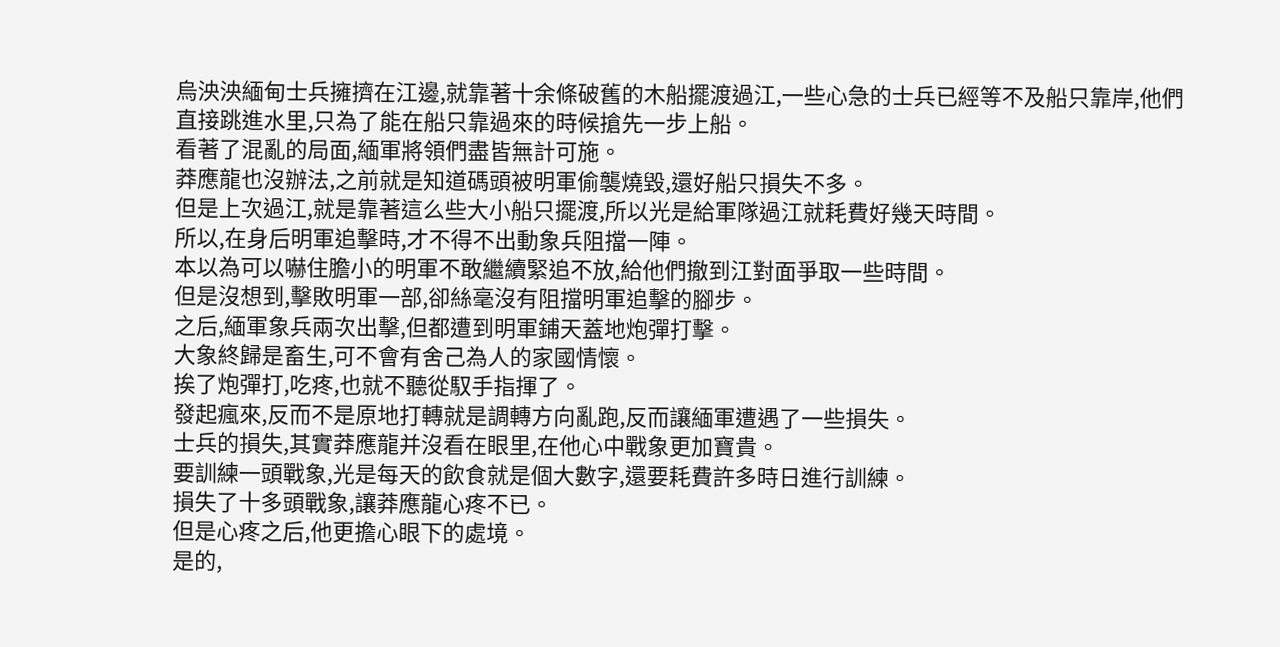烏泱泱緬甸士兵擁擠在江邊,就靠著十余條破舊的木船擺渡過江,一些心急的士兵已經等不及船只靠岸,他們直接跳進水里,只為了能在船只靠過來的時候搶先一步上船。
看著了混亂的局面,緬軍將領們盡皆無計可施。
莽應龍也沒辦法,之前就是知道碼頭被明軍偷襲燒毀,還好船只損失不多。
但是上次過江,就是靠著這么些大小船只擺渡,所以光是給軍隊過江就耗費好幾天時間。
所以,在身后明軍追擊時,才不得不出動象兵阻擋一陣。
本以為可以嚇住膽小的明軍不敢繼續緊追不放,給他們撤到江對面爭取一些時間。
但是沒想到,擊敗明軍一部,卻絲毫沒有阻擋明軍追擊的腳步。
之后,緬軍象兵兩次出擊,但都遭到明軍鋪天蓋地炮彈打擊。
大象終歸是畜生,可不會有舍己為人的家國情懷。
挨了炮彈打,吃疼,也就不聽從馭手指揮了。
發起瘋來,反而不是原地打轉就是調轉方向亂跑,反而讓緬軍遭遇了一些損失。
士兵的損失,其實莽應龍并沒看在眼里,在他心中戰象更加寶貴。
要訓練一頭戰象,光是每天的飲食就是個大數字,還要耗費許多時日進行訓練。
損失了十多頭戰象,讓莽應龍心疼不已。
但是心疼之后,他更擔心眼下的處境。
是的,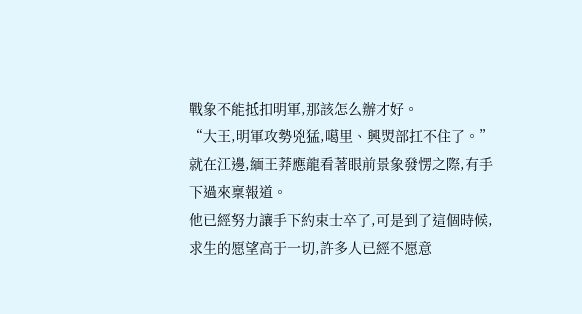戰象不能抵扣明軍,那該怎么辦才好。
“大王,明軍攻勢兇猛,噶里、興焽部扛不住了。”
就在江邊,緬王莽應龍看著眼前景象發愣之際,有手下過來稟報道。
他已經努力讓手下約束士卒了,可是到了這個時候,求生的愿望高于一切,許多人已經不愿意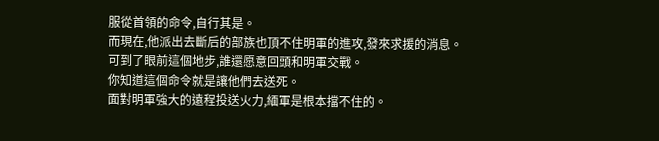服從首領的命令,自行其是。
而現在,他派出去斷后的部族也頂不住明軍的進攻,發來求援的消息。
可到了眼前這個地步,誰還愿意回頭和明軍交戰。
你知道這個命令就是讓他們去送死。
面對明軍強大的遠程投送火力,緬軍是根本擋不住的。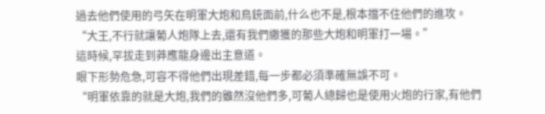過去他們使用的弓矢在明軍大炮和鳥銃面前,什么也不是,根本擋不住他們的進攻。
“大王,不行就讓葡人炮隊上去,還有我們繳獲的那些大炮和明軍打一場。”
這時候,罕拔走到莽應龍身邊出主意道。
眼下形勢危急,可容不得他們出現差錯,每一步都必須準確無誤不可。
“明軍依靠的就是大炮,我們的雖然沒他們多,可葡人總歸也是使用火炮的行家,有他們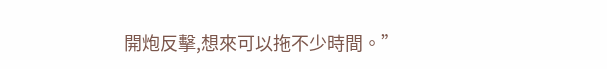開炮反擊,想來可以拖不少時間。”